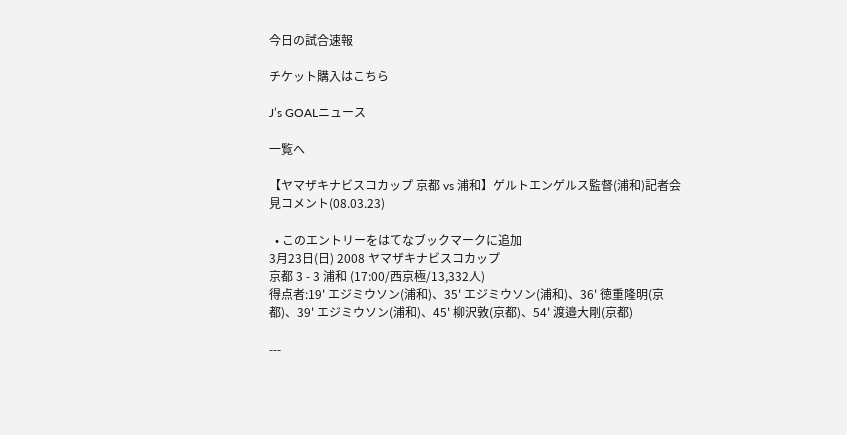今日の試合速報

チケット購入はこちら

J’s GOALニュース

一覧へ

【ヤマザキナビスコカップ 京都 vs 浦和】ゲルトエンゲルス監督(浦和)記者会見コメント(08.03.23)

  • このエントリーをはてなブックマークに追加
3月23日(日) 2008 ヤマザキナビスコカップ
京都 3 - 3 浦和 (17:00/西京極/13,332人)
得点者:19' エジミウソン(浦和)、35' エジミウソン(浦和)、36' 徳重隆明(京都)、39' エジミウソン(浦和)、45' 柳沢敦(京都)、54' 渡邉大剛(京都)

---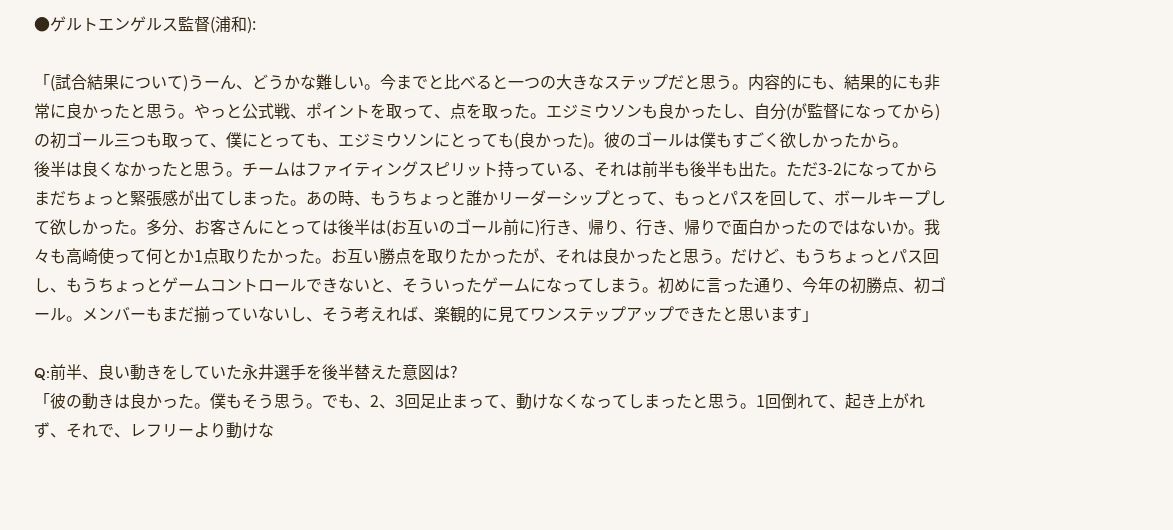●ゲルトエンゲルス監督(浦和):

「(試合結果について)うーん、どうかな難しい。今までと比べると一つの大きなステップだと思う。内容的にも、結果的にも非常に良かったと思う。やっと公式戦、ポイントを取って、点を取った。エジミウソンも良かったし、自分(が監督になってから)の初ゴール三つも取って、僕にとっても、エジミウソンにとっても(良かった)。彼のゴールは僕もすごく欲しかったから。
後半は良くなかったと思う。チームはファイティングスピリット持っている、それは前半も後半も出た。ただ3-2になってからまだちょっと緊張感が出てしまった。あの時、もうちょっと誰かリーダーシップとって、もっとパスを回して、ボールキープして欲しかった。多分、お客さんにとっては後半は(お互いのゴール前に)行き、帰り、行き、帰りで面白かったのではないか。我々も高崎使って何とか1点取りたかった。お互い勝点を取りたかったが、それは良かったと思う。だけど、もうちょっとパス回し、もうちょっとゲームコントロールできないと、そういったゲームになってしまう。初めに言った通り、今年の初勝点、初ゴール。メンバーもまだ揃っていないし、そう考えれば、楽観的に見てワンステップアップできたと思います」

Q:前半、良い動きをしていた永井選手を後半替えた意図は?
「彼の動きは良かった。僕もそう思う。でも、2、3回足止まって、動けなくなってしまったと思う。1回倒れて、起き上がれず、それで、レフリーより動けな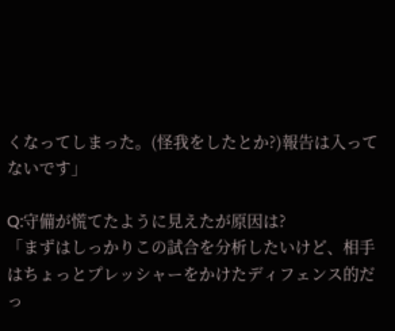くなってしまった。(怪我をしたとか?)報告は入ってないです」

Q:守備が慌てたように見えたが原因は?
「まずはしっかりこの試合を分析したいけど、相手はちょっとプレッシャーをかけたディフェンス的だっ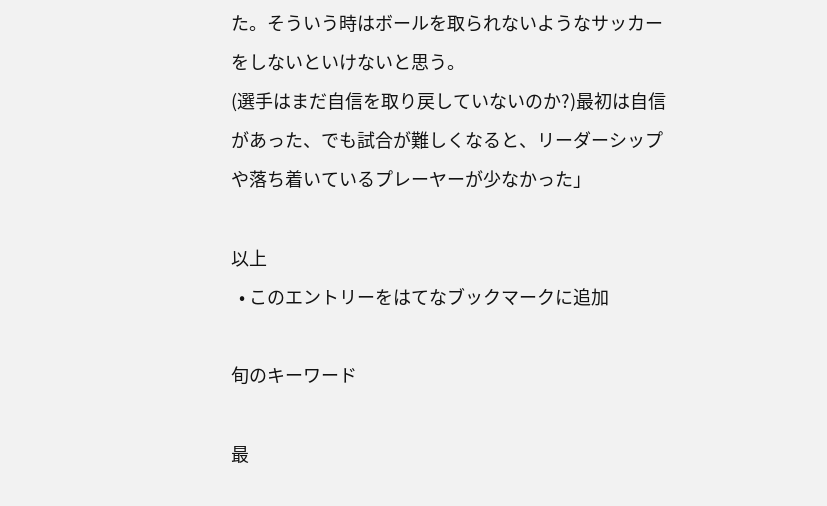た。そういう時はボールを取られないようなサッカーをしないといけないと思う。
(選手はまだ自信を取り戻していないのか?)最初は自信があった、でも試合が難しくなると、リーダーシップや落ち着いているプレーヤーが少なかった」

以上
  • このエントリーをはてなブックマークに追加

旬のキーワード

最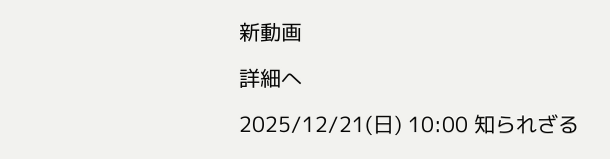新動画

詳細へ

2025/12/21(日) 10:00 知られざる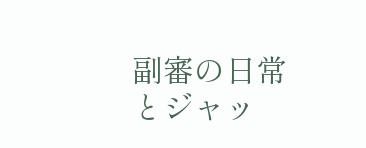副審の日常とジャッ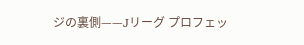ジの裏側——Jリーグ プロフェッ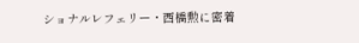ショナルレフェリー・西橋勲に密着